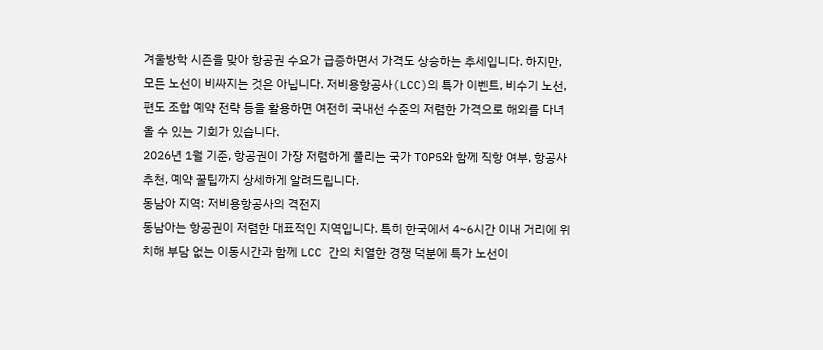겨울방학 시즌을 맞아 항공권 수요가 급증하면서 가격도 상승하는 추세입니다. 하지만, 모든 노선이 비싸지는 것은 아닙니다. 저비용항공사(LCC)의 특가 이벤트, 비수기 노선, 편도 조합 예약 전략 등을 활용하면 여전히 국내선 수준의 저렴한 가격으로 해외를 다녀올 수 있는 기회가 있습니다.
2026년 1월 기준, 항공권이 가장 저렴하게 풀리는 국가 TOP5와 함께 직항 여부, 항공사 추천, 예약 꿀팁까지 상세하게 알려드립니다.
동남아 지역: 저비용항공사의 격전지
동남아는 항공권이 저렴한 대표적인 지역입니다. 특히 한국에서 4~6시간 이내 거리에 위치해 부담 없는 이동시간과 함께 LCC 간의 치열한 경쟁 덕분에 특가 노선이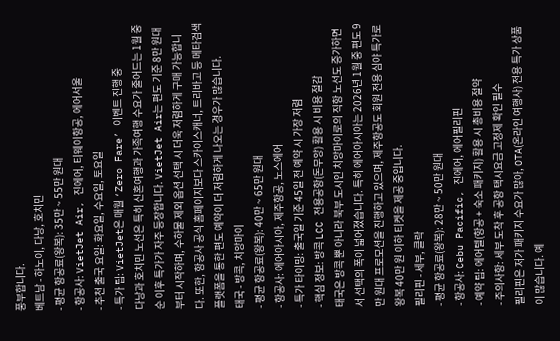풍부합니다.
베트남 - 하노이, 다낭, 호치민
- 평균 항공료(왕복): 35만 ~ 55만 원대
- 항공사: VietJet Air, 진에어, 티웨이항공, 에어서울
- 추천 출국 요일: 화요일, 수요일, 토요일
- 특가 팁: VietJet은 매월 ‘Zero Fare’ 이벤트 진행 중
다낭과 호치민 노선은 특히 신혼여행과 가족여행 수요가 줄어드는 1월 중순 이후 특가가 자주 등장합니다. VietJet Air는 편도 기준 8만 원대부터 시작하며, 수하물 제외 옵션 선택 시 더욱 저렴하게 구매 가능합니다. 또한, 항공사 공식 홈페이지보다 스카이스캐너, 트리바고 등 메타검색 플랫폼을 통한 편도 예약이 더 저렴하게 나오는 경우가 많습니다.
태국 - 방콕, 치앙마이
- 평균 항공료(왕복): 40만 ~ 65만 원대
- 항공사: 에어아시아, 제주항공, 노스에어
- 특가 타이밍: 출국일 기준 45일 전 예약 시 가장 저렴
- 핵심 정보: 방콕 LCC 전용공항(돈무앙) 활용 시 비용 절감
태국은 방콕 뿐 아니라 북부 도시인 치앙마이로의 직항 노선도 증가하면서 선택의 폭이 넓어졌습니다. 특히 에어아시아는 2026년 1월 중 편도 9만 원대 프로모션을 진행하고 있으며, 제주항공도 회원 전용 심야 특가로 왕복 40만 원 이하 티켓을 제공 중입니다.
필리핀 - 세부, 클락
- 평균 항공료(왕복): 28만 ~ 50만 원대
- 항공사: Cebu Pacific, 진에어, 에어필리핀
- 예약 팁: 에어텔(항공 + 숙소 패키지) 활용 시 총비용 절약
- 주의사항: 세부 도착 후 공항 택시요금 고정제 확인 필수
필리핀은 저가 패키지 수요가 많아, OTA(온라인 여행사) 전용 특가 상품이 많습니다. 예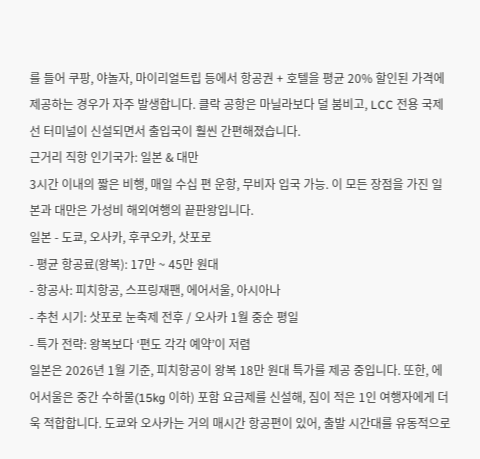를 들어 쿠팡, 야놀자, 마이리얼트립 등에서 항공권 + 호텔을 평균 20% 할인된 가격에 제공하는 경우가 자주 발생합니다. 클락 공항은 마닐라보다 덜 붐비고, LCC 전용 국제선 터미널이 신설되면서 출입국이 훨씬 간편해졌습니다.
근거리 직항 인기국가: 일본 & 대만
3시간 이내의 짧은 비행, 매일 수십 편 운항, 무비자 입국 가능. 이 모든 장점을 가진 일본과 대만은 가성비 해외여행의 끝판왕입니다.
일본 - 도쿄, 오사카, 후쿠오카, 삿포로
- 평균 항공료(왕복): 17만 ~ 45만 원대
- 항공사: 피치항공, 스프링재팬, 에어서울, 아시아나
- 추천 시기: 삿포로 눈축제 전후 / 오사카 1월 중순 평일
- 특가 전략: 왕복보다 ‘편도 각각 예약’이 저렴
일본은 2026년 1월 기준, 피치항공이 왕복 18만 원대 특가를 제공 중입니다. 또한, 에어서울은 중간 수하물(15kg 이하) 포함 요금제를 신설해, 짐이 적은 1인 여행자에게 더욱 적합합니다. 도쿄와 오사카는 거의 매시간 항공편이 있어, 출발 시간대를 유동적으로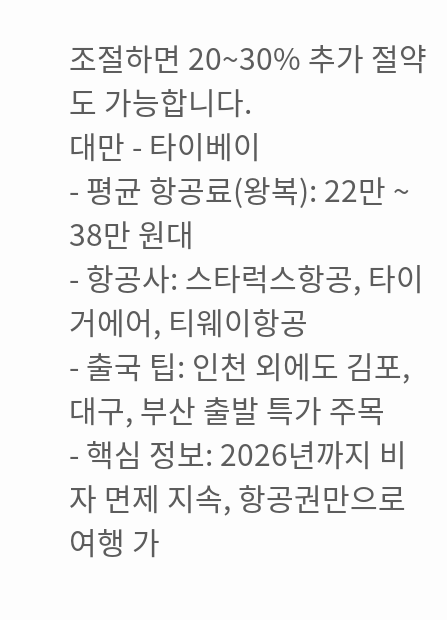조절하면 20~30% 추가 절약도 가능합니다.
대만 - 타이베이
- 평균 항공료(왕복): 22만 ~ 38만 원대
- 항공사: 스타럭스항공, 타이거에어, 티웨이항공
- 출국 팁: 인천 외에도 김포, 대구, 부산 출발 특가 주목
- 핵심 정보: 2026년까지 비자 면제 지속, 항공권만으로 여행 가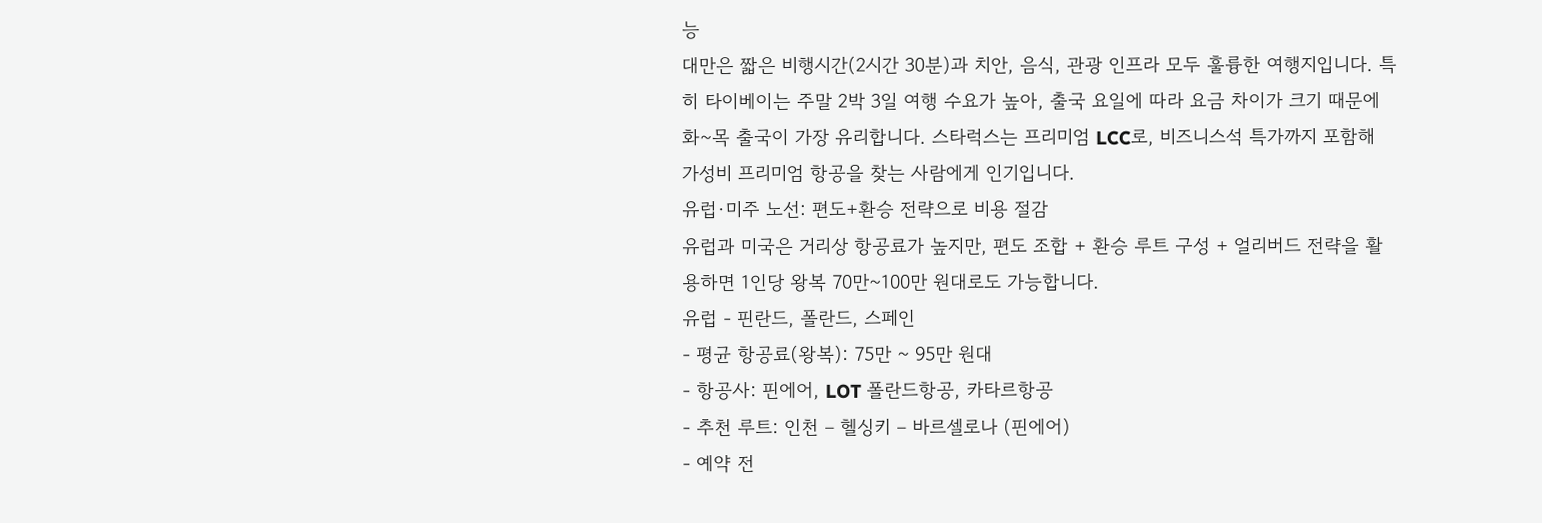능
대만은 짧은 비행시간(2시간 30분)과 치안, 음식, 관광 인프라 모두 훌륭한 여행지입니다. 특히 타이베이는 주말 2박 3일 여행 수요가 높아, 출국 요일에 따라 요금 차이가 크기 때문에 화~목 출국이 가장 유리합니다. 스타럭스는 프리미엄 LCC로, 비즈니스석 특가까지 포함해 가성비 프리미엄 항공을 찾는 사람에게 인기입니다.
유럽·미주 노선: 편도+환승 전략으로 비용 절감
유럽과 미국은 거리상 항공료가 높지만, 편도 조합 + 환승 루트 구성 + 얼리버드 전략을 활용하면 1인당 왕복 70만~100만 원대로도 가능합니다.
유럽 - 핀란드, 폴란드, 스페인
- 평균 항공료(왕복): 75만 ~ 95만 원대
- 항공사: 핀에어, LOT 폴란드항공, 카타르항공
- 추천 루트: 인천 – 헬싱키 – 바르셀로나 (핀에어)
- 예약 전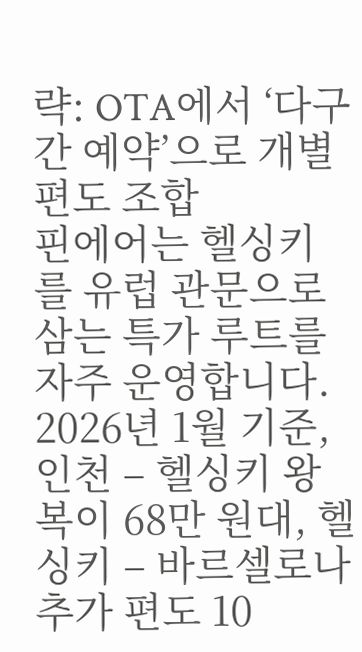략: OTA에서 ‘다구간 예약’으로 개별 편도 조합
핀에어는 헬싱키를 유럽 관문으로 삼는 특가 루트를 자주 운영합니다. 2026년 1월 기준, 인천 – 헬싱키 왕복이 68만 원대, 헬싱키 – 바르셀로나 추가 편도 10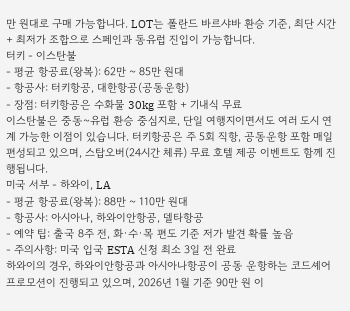만 원대로 구매 가능합니다. LOT는 폴란드 바르샤바 환승 기준, 최단 시간 + 최저가 조합으로 스페인과 동유럽 진입이 가능합니다.
터키 - 이스탄불
- 평균 항공료(왕복): 62만 ~ 85만 원대
- 항공사: 터키항공, 대한항공(공동운항)
- 장점: 터키항공은 수화물 30kg 포함 + 기내식 무료
이스탄불은 중동~유럽 환승 중심지로, 단일 여행지이면서도 여러 도시 연계 가능한 이점이 있습니다. 터키항공은 주 5회 직항, 공동운항 포함 매일 편성되고 있으며, 스탑오버(24시간 체류) 무료 호텔 제공 이벤트도 함께 진행됩니다.
미국 서부 - 하와이, LA
- 평균 항공료(왕복): 88만 ~ 110만 원대
- 항공사: 아시아나, 하와이안항공, 델타항공
- 예약 팁: 출국 8주 전, 화·수·목 편도 기준 저가 발견 확률 높음
- 주의사항: 미국 입국 ESTA 신청 최소 3일 전 완료
하와이의 경우, 하와이안항공과 아시아나항공이 공동 운항하는 코드셰어 프로모션이 진행되고 있으며, 2026년 1월 기준 90만 원 이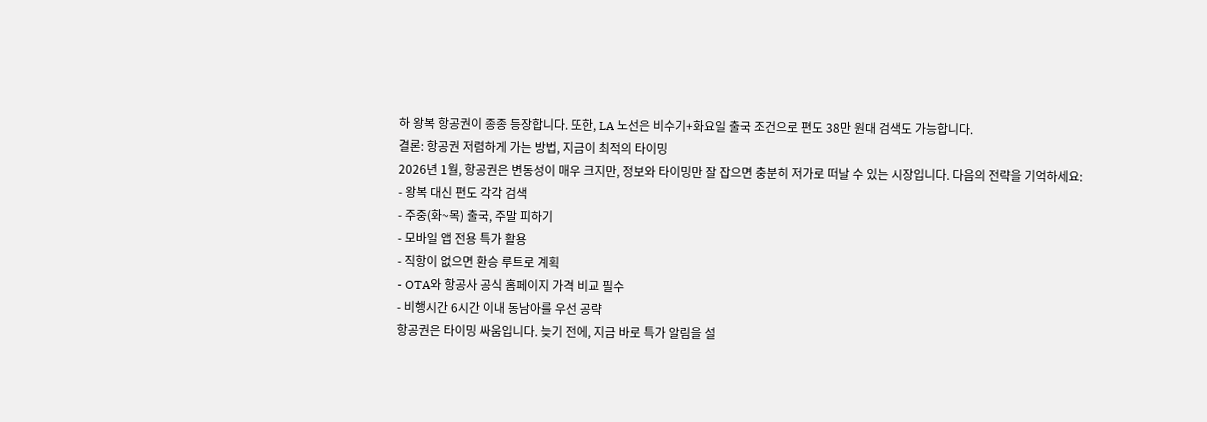하 왕복 항공권이 종종 등장합니다. 또한, LA 노선은 비수기+화요일 출국 조건으로 편도 38만 원대 검색도 가능합니다.
결론: 항공권 저렴하게 가는 방법, 지금이 최적의 타이밍
2026년 1월, 항공권은 변동성이 매우 크지만, 정보와 타이밍만 잘 잡으면 충분히 저가로 떠날 수 있는 시장입니다. 다음의 전략을 기억하세요:
- 왕복 대신 편도 각각 검색
- 주중(화~목) 출국, 주말 피하기
- 모바일 앱 전용 특가 활용
- 직항이 없으면 환승 루트로 계획
- OTA와 항공사 공식 홈페이지 가격 비교 필수
- 비행시간 6시간 이내 동남아를 우선 공략
항공권은 타이밍 싸움입니다. 늦기 전에, 지금 바로 특가 알림을 설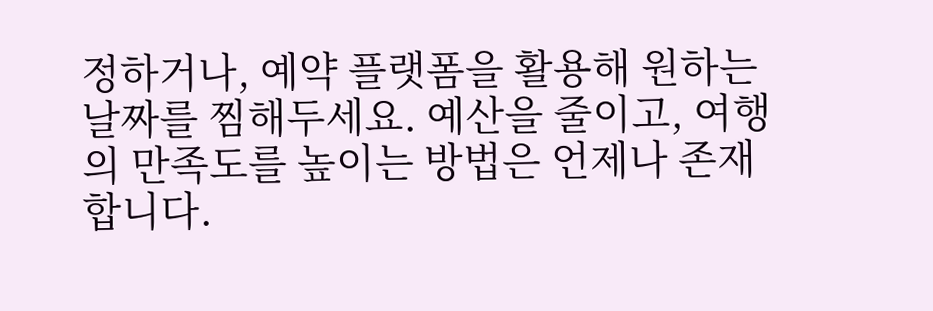정하거나, 예약 플랫폼을 활용해 원하는 날짜를 찜해두세요. 예산을 줄이고, 여행의 만족도를 높이는 방법은 언제나 존재합니다.